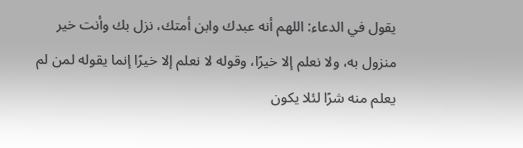يقول في الدعاء: اللهم أنه عبدك وابن أمتك، نزل بك وأنت خير منزول به، ولا نعلم إلا خيرًا، وقوله لا نعلم إلا خيرًا إنما يقوله لمن لم يعلم منه شرًا لئلا يكون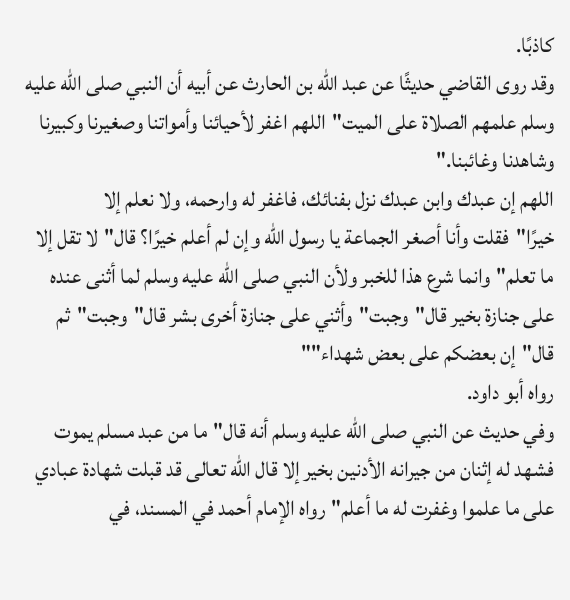كاذبًا.
وقد روى القاضي حديثًا عن عبد الله بن الحارث عن أبيه أن النبي صلى الله عليه وسلم علمهم الصلاة على الميت"اللهم اغفر لأحيائنا وأمواتنا وصغيرنا وكبيرنا وشاهدنا وغائبنا."
اللهم إن عبدك وابن عبدك نزل بفنائك، فاغفر له وارحمه، ولا نعلم إلا خيرًا"فقلت وأنا أصغر الجماعة يا رسول الله وإن لم أعلم خيرًا؟ قال"لا تقل إلا ما تعلم"وانما شرع هذا للخبر ولأن النبي صلى الله عليه وسلم لما أثنى عنده على جنازة بخير قال"وجبت"وأثني على جنازة أخرى بشر قال"وجبت"ثم قال"إن بعضكم على بعض شهداء""
رواه أبو داود.
وفي حديث عن النبي صلى الله عليه وسلم أنه قال"ما من عبد مسلم يموت فشهد له إثنان من جيرانه الأدنين بخير إلا قال الله تعالى قد قبلت شهادة عبادي على ما علموا وغفرت له ما أعلم"رواه الإمام أحمد في المسند، في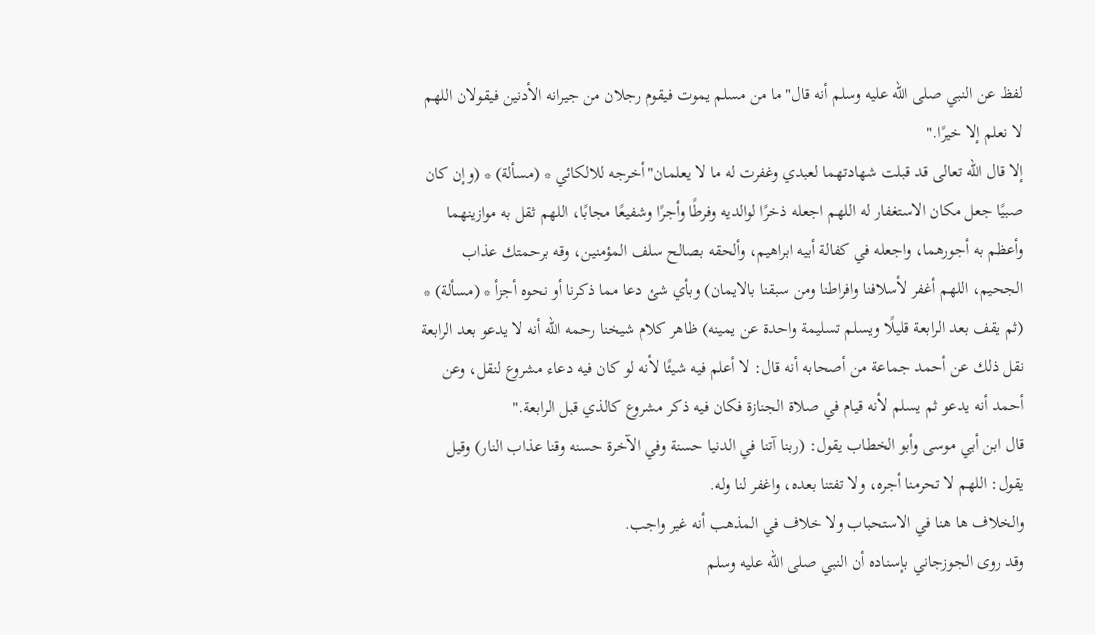لفظ عن النبي صلى الله عليه وسلم أنه قال"ما من مسلم يموت فيقوم رجلان من جيرانه الأدنين فيقولان اللهم لا نعلم إلا خيرًا."
إلا قال الله تعالى قد قبلت شهادتهما لعبدي وغفرت له ما لا يعلمان"أخرجه للالكائي * (مسألة) * (وإن كان صبيًا جعل مكان الاستغفار له اللهم اجعله ذخرًا لوالديه وفرطًا وأجرًا وشفيعًا مجابًا، اللهم ثقل به موازينهما وأعظم به أجورهما، واجعله في كفالة أبيه ابراهيم، وألحقه بصالح سلف المؤمنين، وقه برحمتك عذاب الجحيم، اللهم أغفر لأسلافنا وافراطنا ومن سبقنا بالايمان) وبأي شئ دعا مما ذكرنا أو نحوه أجزأ * (مسألة) * (ثم يقف بعد الرابعة قليلًا ويسلم تسليمة واحدة عن يمينه) ظاهر كلام شيخنا رحمه الله أنه لا يدعو بعد الرابعة نقل ذلك عن أحمد جماعة من أصحابه أنه قال: لا أعلم فيه شيئًا لأنه لو كان فيه دعاء مشروع لنقل، وعن أحمد أنه يدعو ثم يسلم لأنه قيام في صلاة الجنازة فكان فيه ذكر مشروع كالذي قبل الرابعة."
قال ابن أبي موسى وأبو الخطاب يقول: (ربنا آتنا في الدنيا حسنة وفي الآخرة حسنه وقنا عذاب النار) وقيل يقول: اللهم لا تحرمنا أجره، ولا تفتنا بعده، واغفر لنا وله.
والخلاف ها هنا في الاستحباب ولا خلاف في المذهب أنه غير واجب.
وقد روى الجوزجاني بإسناده أن النبي صلى الله عليه وسلم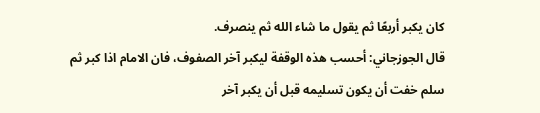كان يكبر أربعًا ثم يقول ما شاء الله ثم ينصرف.
قال الجوزجاني: أحسب هذه الوقفة ليكبر آخر الصفوف، فان الامام اذا كبر ثم سلم خفت أن يكون تسليمه قبل أن يكبر آخر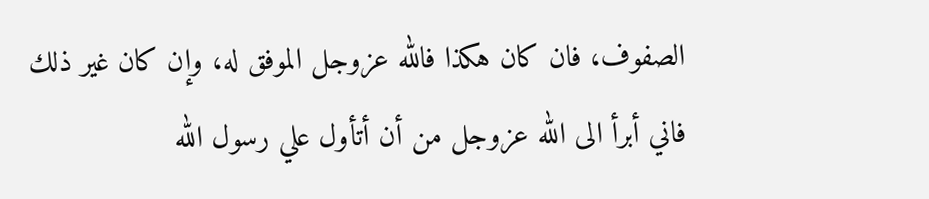الصفوف، فان كان هكذا فالله عزوجل الموفق له، وإن كان غير ذلك فاني أبرأ الى الله عزوجل من أن أتأول علي رسول الله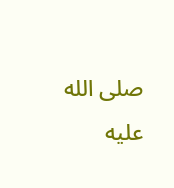صلى الله عليه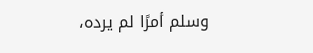وسلم أمرًا لم يرده،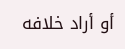أو أراد خلافه